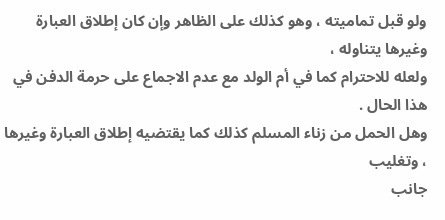ولو قبل تماميته ، وهو كذلك على الظاهر وإن كان إطلاق العبارة وغيرها يتناوله ،
ولعله للاحترام كما في أم الولد مع عدم الاجماع على حرمة الدفن في هذا الحال .
وهل الحمل من زناء المسلم كذلك كما يقتضيه إطلاق العبارة وغيرها ، وتغليب
جانب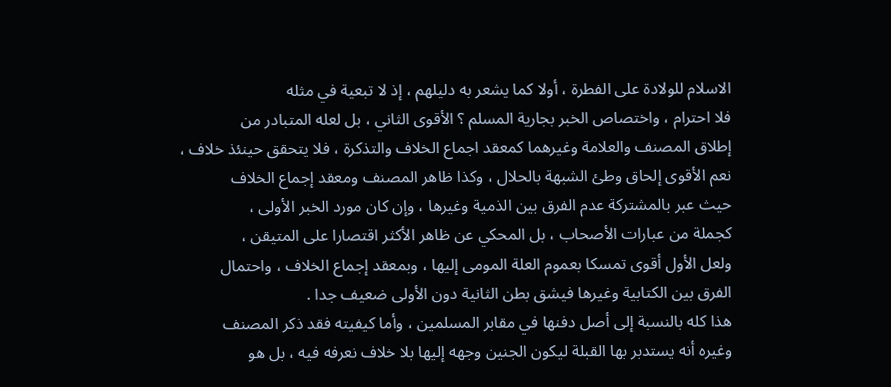الاسلام للولادة على الفطرة ، أولا كما يشعر به دليلهم ، إذ لا تبعية في مثله
فلا احترام ، واختصاص الخبر بجارية المسلم ؟ الأقوى الثاني ، بل لعله المتبادر من
إطلاق المصنف والعلامة وغيرهما كمعقد اجماع الخلاف والتذكرة ، فلا يتحقق حينئذ خلاف ،
نعم الأقوى إلحاق وطئ الشبهة بالحلال ، وكذا ظاهر المصنف ومعقد إجماع الخلاف
حيث عبر بالمشتركة عدم الفرق بين الذمية وغيرها ، وإن كان مورد الخبر الأولى ،
كجملة من عبارات الأصحاب ، بل المحكي عن ظاهر الأكثر اقتصارا على المتيقن ،
ولعل الأول أقوى تمسكا بعموم العلة المومى إليها ، وبمعقد إجماع الخلاف ، واحتمال
الفرق بين الكتابية وغيرها فيشق بطن الثانية دون الأولى ضعيف جدا .
هذا كله بالنسبة إلى أصل دفنها في مقابر المسلمين ، وأما كيفيته فقد ذكر المصنف
وغيره أنه يستدبر بها القبلة ليكون الجنين وجهه إليها بلا خلاف نعرفه فيه ، بل هو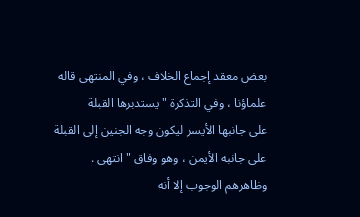بعض معقد إجماع الخلاف ، وفي المنتهى قاله علماؤنا ، وفي التذكرة " يستدبرها القبلة
على جانبها الأيسر ليكون وجه الجنين إلى القبلة على جانبه الأيمن ، وهو وفاق " انتهى .
وظاهرهم الوجوب إلا أنه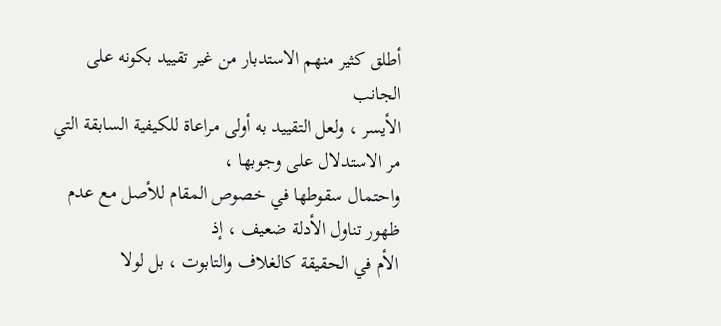أطلق كثير منهم الاستدبار من غير تقييد بكونه على الجانب
الأيسر ، ولعل التقييد به أولى مراعاة للكيفية السابقة التي مر الاستدلال على وجوبها ،
واحتمال سقوطها في خصوص المقام للأصل مع عدم ظهور تناول الأدلة ضعيف ، إذ
الأم في الحقيقة كالغلاف والتابوت ، بل لولا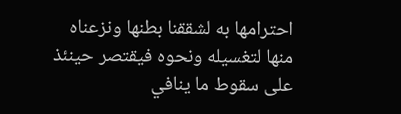احترامها به لشققنا بطنها ونزعناه
منها لتغسيله ونحوه فيقتصر حينئذ على سقوط ما ينافي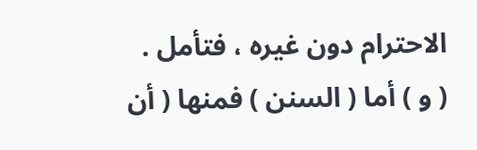الاحترام دون غيره ، فتأمل .
( و ) أما ( السنن ) فمنها ( أن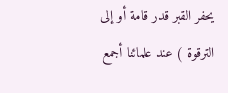يحفر القبر قدر قامة أو إلى الترقوة ) عند علمائنا أجمع